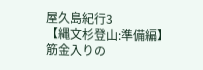屋久島紀行3
【縄文杉登山:準備編】
筋金入りの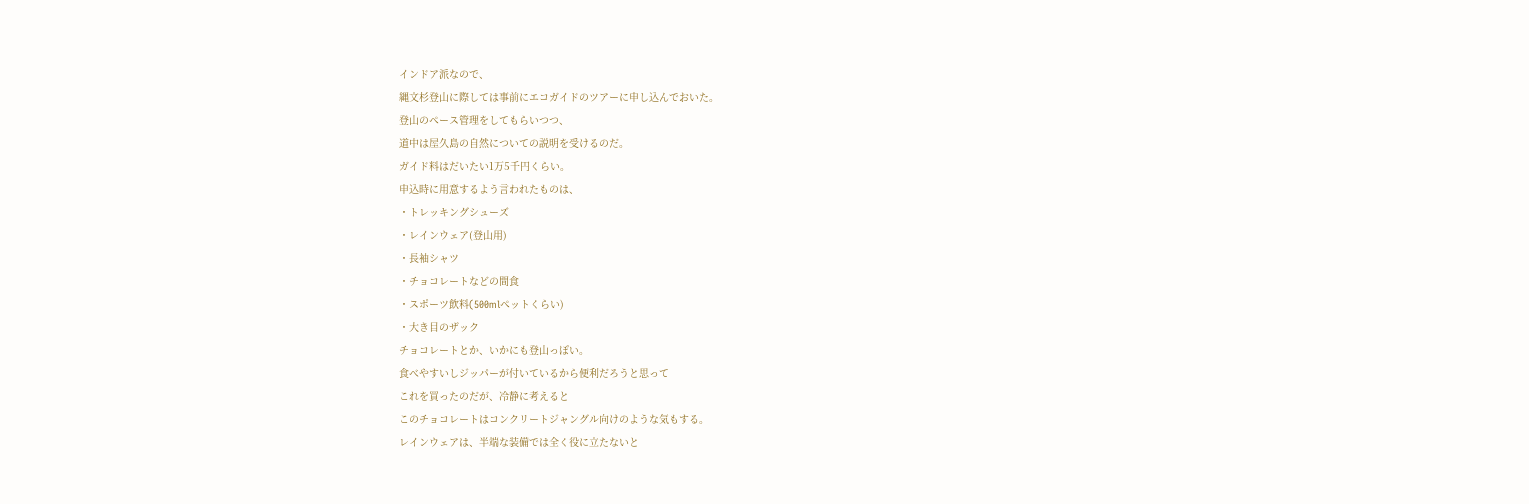インドア派なので、
縄文杉登山に際しては事前にエコガイドのツアーに申し込んでおいた。
登山のペース管理をしてもらいつつ、
道中は屋久島の自然についての説明を受けるのだ。
ガイド料はだいたい1万5千円くらい。
申込時に用意するよう言われたものは、
・トレッキングシューズ
・レインウェア(登山用)
・長袖シャツ
・チョコレートなどの間食
・スポーツ飲料(500mlペットくらい)
・大き目のザック
チョコレートとか、いかにも登山っぽい。
食べやすいしジッパーが付いているから便利だろうと思って
これを買ったのだが、冷静に考えると
このチョコレートはコンクリートジャングル向けのような気もする。
レインウェアは、半端な装備では全く役に立たないと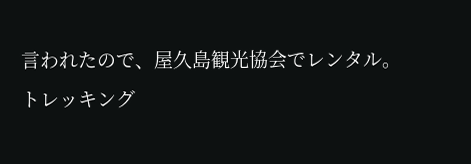言われたので、屋久島観光協会でレンタル。
トレッキング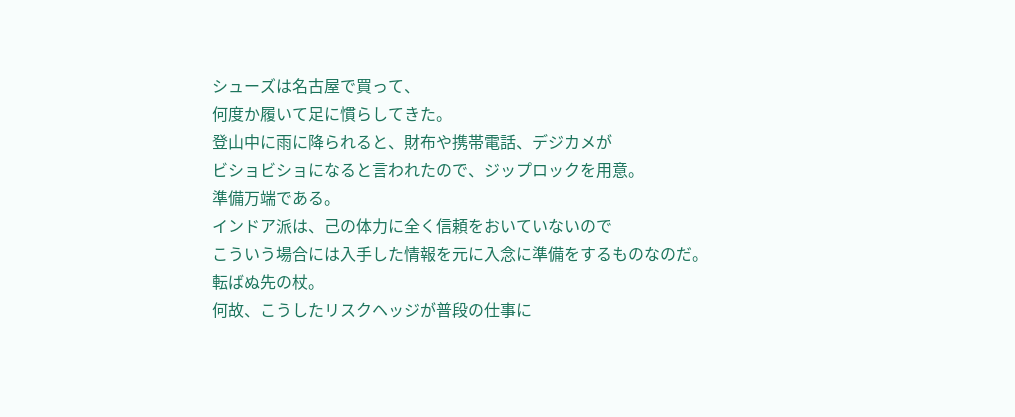シューズは名古屋で買って、
何度か履いて足に慣らしてきた。
登山中に雨に降られると、財布や携帯電話、デジカメが
ビショビショになると言われたので、ジップロックを用意。
準備万端である。
インドア派は、己の体力に全く信頼をおいていないので
こういう場合には入手した情報を元に入念に準備をするものなのだ。
転ばぬ先の杖。
何故、こうしたリスクヘッジが普段の仕事に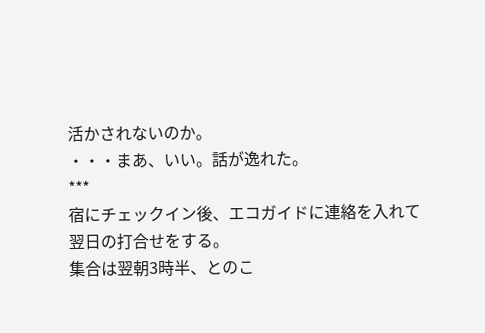活かされないのか。
・・・まあ、いい。話が逸れた。
***
宿にチェックイン後、エコガイドに連絡を入れて
翌日の打合せをする。
集合は翌朝3時半、とのこ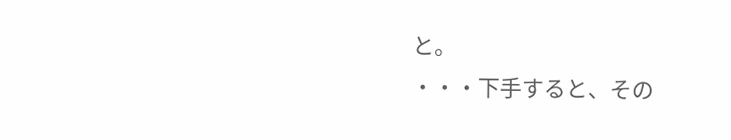と。
・・・下手すると、その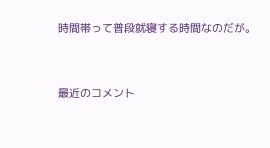時間帯って普段就寝する時間なのだが。


最近のコメント